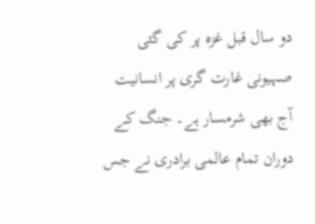دو سال قبل غزہ پر کی گئی صہیونی غارت گری پر انسانیت آج بھی شرمسار ہے۔ جنگ کے دوران تمام عالمی برادری نے جس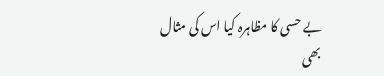بے حسی کا مظاہرہ کیا اس کی مثال بھی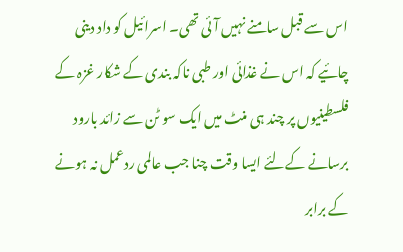اس سے قبل سامنے نہیں آئی تھی۔ اسرائیل کو داد دینی چائیے کہ اس نے غذائی اور طبی ناکہ بندی کے شکار غزہ کے فلسطینیوں پر چند ہی منٹ میں ایک سو ٹن سے زائد بارود برسانے کےلئے ایسا وقت چنا جب عالمی ردعمل نہ ہونے کے برابر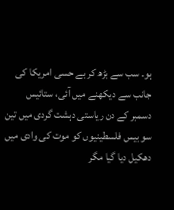ہو۔ سب سے بڑھ کر بے حسی امریکا کی جانب سے دیکھنے میں آئی، ستائیس دسمبر کے دن ریاستی دہشت گردی میں تین سو بیس فلسطینیوں کو موت کی وادی میں دھکیل دیا گیا مگر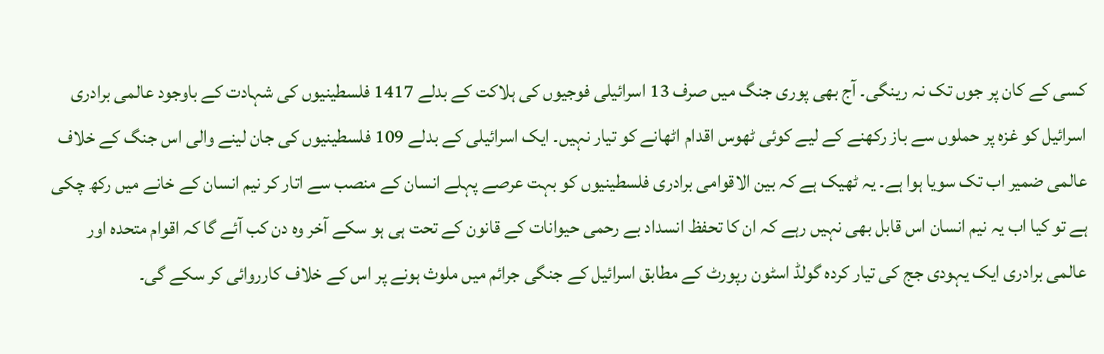کسی کے کان پر جوں تک نہ رینگی۔ آج بھی پوری جنگ میں صرف 13 اسرائیلی فوجیوں کی ہلاکت کے بدلے 1417 فلسطینیوں کی شہادت کے باوجود عالمی برادری اسرائیل کو غزہ پر حملوں سے باز رکھنے کے لیے کوئی ٹھوس اقدام اٹھانے کو تیار نہیں۔ ایک اسرائیلی کے بدلے 109 فلسطینیوں کی جان لینے والی اس جنگ کے خلاف عالمی ضمیر اب تک سویا ہوا ہے۔ یہ ٹھیک ہے کہ بین الاقوامی برادری فلسطینیوں کو بہت عرصے پہلے انسان کے منصب سے اتار کر نیم انسان کے خانے میں رکھ چکی ہے تو کیا اب یہ نیم انسان اس قابل بھی نہیں رہے کہ ان کا تحفظ انسداد بے رحمی حیوانات کے قانون کے تحت ہی ہو سکے آخر وہ دن کب آئے گا کہ اقوام متحدہ اور عالمی برادری ایک یہودی جج کی تیار کردہ گولڈ اسٹون رپورٹ کے مطابق اسرائیل کے جنگی جرائم میں ملوث ہونے پر اس کے خلاف کارروائی کر سکے گی۔